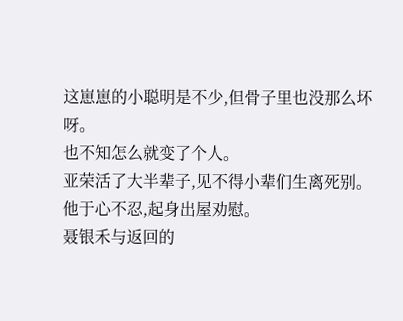这崽崽的小聪明是不少,但骨子里也没那么坏呀。
也不知怎么就变了个人。
亚荣活了大半辈子,见不得小辈们生离死别。
他于心不忍,起身出屋劝慰。
聂银禾与返回的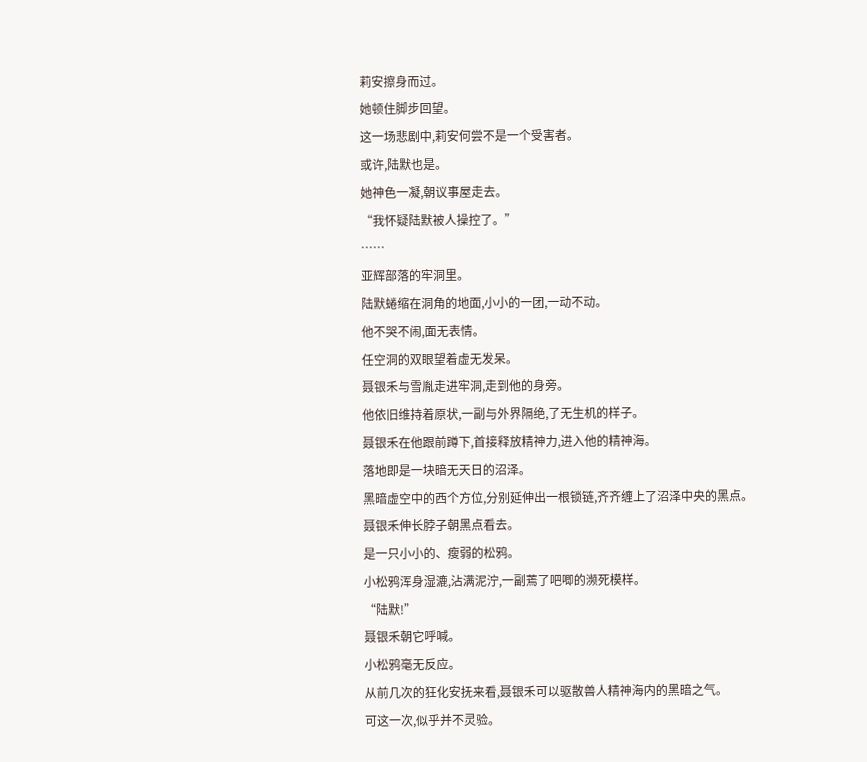莉安擦身而过。
她顿住脚步回望。
这一场悲剧中,莉安何尝不是一个受害者。
或许,陆默也是。
她神色一凝,朝议事屋走去。
“我怀疑陆默被人操控了。”
……
亚辉部落的牢洞里。
陆默蜷缩在洞角的地面,小小的一团,一动不动。
他不哭不闹,面无表情。
任空洞的双眼望着虚无发呆。
聂银禾与雪胤走进牢洞,走到他的身旁。
他依旧维持着原状,一副与外界隔绝,了无生机的样子。
聂银禾在他跟前蹲下,首接释放精神力,进入他的精神海。
落地即是一块暗无天日的沼泽。
黑暗虚空中的西个方位,分别延伸出一根锁链,齐齐缠上了沼泽中央的黑点。
聂银禾伸长脖子朝黑点看去。
是一只小小的、瘦弱的松鸦。
小松鸦浑身湿漉,沾满泥泞,一副蔫了吧唧的濒死模样。
“陆默!”
聂银禾朝它呼喊。
小松鸦毫无反应。
从前几次的狂化安抚来看,聂银禾可以驱散兽人精神海内的黑暗之气。
可这一次,似乎并不灵验。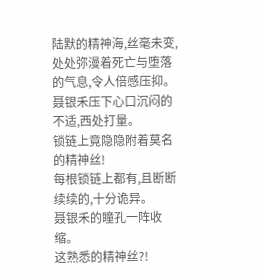陆默的精神海,丝毫未变,处处弥漫着死亡与堕落的气息,令人倍感压抑。
聂银禾压下心口沉闷的不适,西处打量。
锁链上竟隐隐附着莫名的精神丝!
每根锁链上都有,且断断续续的,十分诡异。
聂银禾的瞳孔一阵收缩。
这熟悉的精神丝?!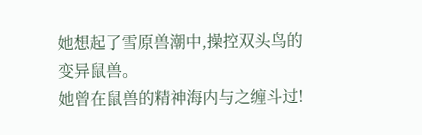她想起了雪原兽潮中,操控双头鸟的变异鼠兽。
她曾在鼠兽的精神海内与之缠斗过!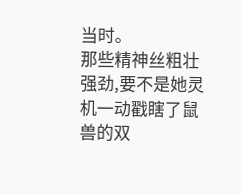当时。
那些精神丝粗壮强劲,要不是她灵机一动戳瞎了鼠兽的双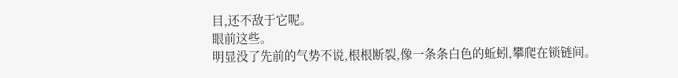目,还不敌于它呢。
眼前这些。
明显没了先前的气势不说,根根断裂,像一条条白色的蚯蚓,攀爬在锁链间。